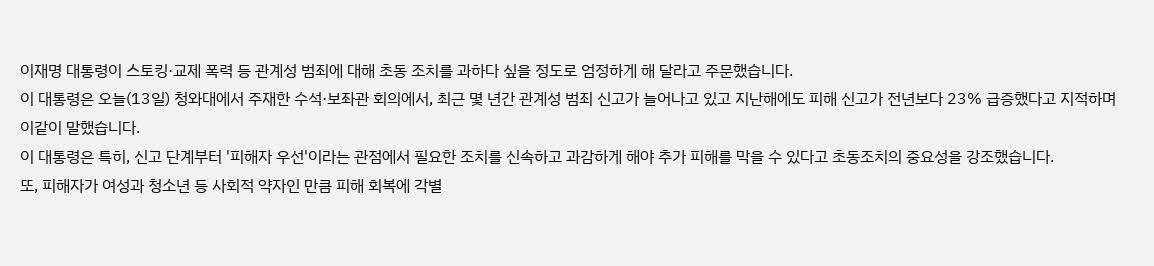이재명 대통령이 스토킹·교제 폭력 등 관계성 범죄에 대해 초동 조치를 과하다 싶을 정도로 엄정하게 해 달라고 주문했습니다.
이 대통령은 오늘(13일) 청와대에서 주재한 수석·보좌관 회의에서, 최근 몇 년간 관계성 범죄 신고가 늘어나고 있고 지난해에도 피해 신고가 전년보다 23% 급증했다고 지적하며 이같이 말했습니다.
이 대통령은 특히, 신고 단계부터 '피해자 우선'이라는 관점에서 필요한 조치를 신속하고 과감하게 해야 추가 피해를 막을 수 있다고 초동조치의 중요성을 강조했습니다.
또, 피해자가 여성과 청소년 등 사회적 약자인 만큼 피해 회복에 각별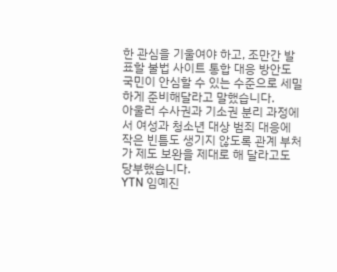한 관심을 기울여야 하고, 조만간 발표할 불법 사이트 통합 대응 방안도 국민이 안심할 수 있는 수준으로 세밀하게 준비해달라고 말했습니다.
아울러 수사권과 기소권 분리 과정에서 여성과 청소년 대상 범죄 대응에 작은 빈틈도 생기지 않도록 관계 부처가 제도 보완을 제대로 해 달라고도 당부했습니다.
YTN 임예진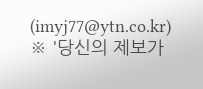(imyj77@ytn.co.kr)
※ '당신의 제보가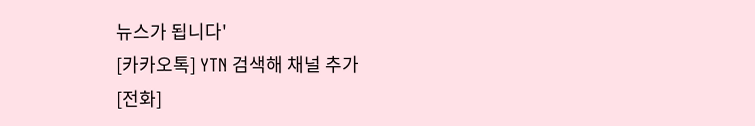뉴스가 됩니다'
[카카오톡] YTN 검색해 채널 추가
[전화]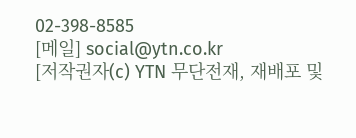02-398-8585
[메일] social@ytn.co.kr
[저작권자(c) YTN 무단전재, 재배포 및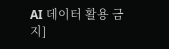AI 데이터 활용 금지]